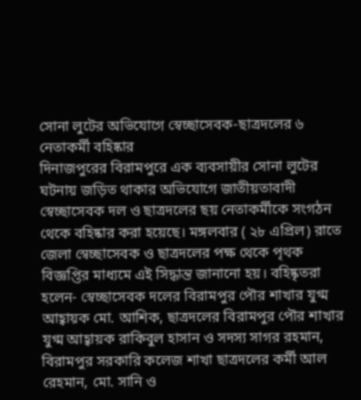সোনা লুটের অভিযোগে স্বেচ্ছাসেবক-ছাত্রদলের ৬ নেতাকর্মী বহিষ্কার
দিনাজপুরের বিরামপুরে এক ব্যবসায়ীর সোনা লুটের ঘটনায় জড়িত থাকার অভিযোগে জাতীয়তাবাদী স্বেচ্ছাসেবক দল ও ছাত্রদলের ছয় নেতাকর্মীকে সংগঠন থেকে বহিষ্কার করা হয়েছে। মঙ্গলবার ( ২৮ এপ্রিল) রাতে জেলা স্বেচ্ছাসেবক ও ছাত্রদলের পক্ষ থেকে পৃথক বিজ্ঞপ্তির মাধ্যমে এই সিদ্ধান্ত জানানো হয়। বহিষ্কৃতরা হলেন- স্বেচ্ছাসেবক দলের বিরামপুর পৌর শাখার যুগ্ম আহ্বায়ক মো. আশিক, ছাত্রদলের বিরামপুর পৌর শাখার যুগ্ম আহ্বায়ক রাকিবুল হাসান ও সদস্য সাগর রহমান, বিরামপুর সরকারি কলেজ শাখা ছাত্রদলের কর্মী আল রেহমান, মো. সানি ও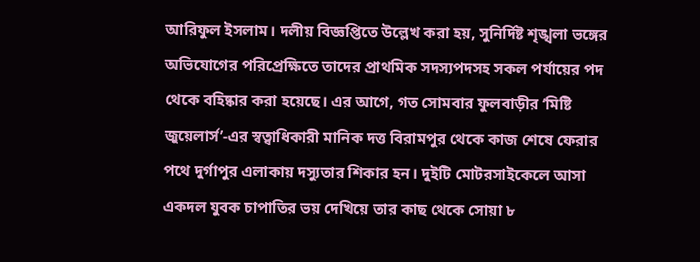আরিফুল ইসলাম। দলীয় বিজ্ঞপ্তিতে উল্লেখ করা হয়, সুনির্দিষ্ট শৃঙ্খলা ভঙ্গের অভিযোগের পরিপ্রেক্ষিতে তাদের প্রাথমিক সদস্যপদসহ সকল পর্যায়ের পদ থেকে বহিষ্কার করা হয়েছে। এর আগে, গত সোমবার ফুলবাড়ীর ‘মিষ্টি জুয়েলার্স’-এর স্বত্বাধিকারী মানিক দত্ত বিরামপুর থেকে কাজ শেষে ফেরার পথে দুর্গাপুর এলাকায় দস্যুতার শিকার হন। দুইটি মোটরসাইকেলে আসা একদল যুবক চাপাতির ভয় দেখিয়ে তার কাছ থেকে সোয়া ৮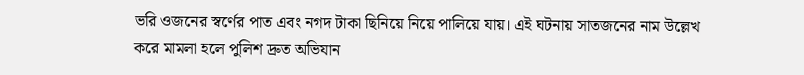ভরি ওজনের স্বর্ণের পাত এবং নগদ টাকা ছিনিয়ে নিয়ে পালিয়ে যায়। এই ঘটনায় সাতজনের নাম উল্লেখ করে মামলা হলে পুলিশ দ্রুত অভিযান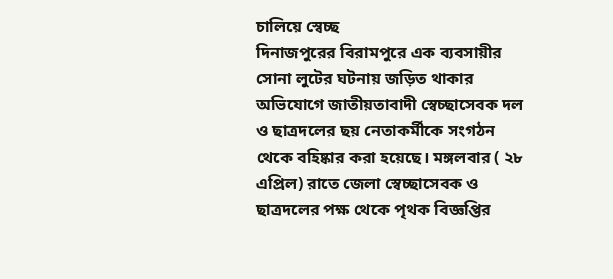চালিয়ে স্বেচ্ছ
দিনাজপুরের বিরামপুরে এক ব্যবসায়ীর সোনা লুটের ঘটনায় জড়িত থাকার অভিযোগে জাতীয়তাবাদী স্বেচ্ছাসেবক দল ও ছাত্রদলের ছয় নেতাকর্মীকে সংগঠন থেকে বহিষ্কার করা হয়েছে। মঙ্গলবার ( ২৮ এপ্রিল) রাতে জেলা স্বেচ্ছাসেবক ও ছাত্রদলের পক্ষ থেকে পৃথক বিজ্ঞপ্তির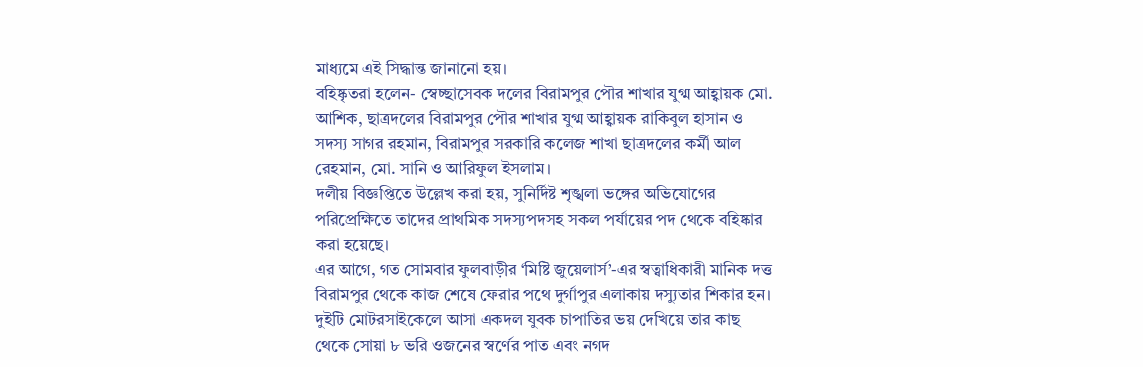মাধ্যমে এই সিদ্ধান্ত জানানো হয়।
বহিষ্কৃতরা হলেন- স্বেচ্ছাসেবক দলের বিরামপুর পৌর শাখার যুগ্ম আহ্বায়ক মো. আশিক, ছাত্রদলের বিরামপুর পৌর শাখার যুগ্ম আহ্বায়ক রাকিবুল হাসান ও সদস্য সাগর রহমান, বিরামপুর সরকারি কলেজ শাখা ছাত্রদলের কর্মী আল রেহমান, মো. সানি ও আরিফুল ইসলাম।
দলীয় বিজ্ঞপ্তিতে উল্লেখ করা হয়, সুনির্দিষ্ট শৃঙ্খলা ভঙ্গের অভিযোগের পরিপ্রেক্ষিতে তাদের প্রাথমিক সদস্যপদসহ সকল পর্যায়ের পদ থেকে বহিষ্কার করা হয়েছে।
এর আগে, গত সোমবার ফুলবাড়ীর ‘মিষ্টি জুয়েলার্স’-এর স্বত্বাধিকারী মানিক দত্ত বিরামপুর থেকে কাজ শেষে ফেরার পথে দুর্গাপুর এলাকায় দস্যুতার শিকার হন। দুইটি মোটরসাইকেলে আসা একদল যুবক চাপাতির ভয় দেখিয়ে তার কাছ থেকে সোয়া ৮ ভরি ওজনের স্বর্ণের পাত এবং নগদ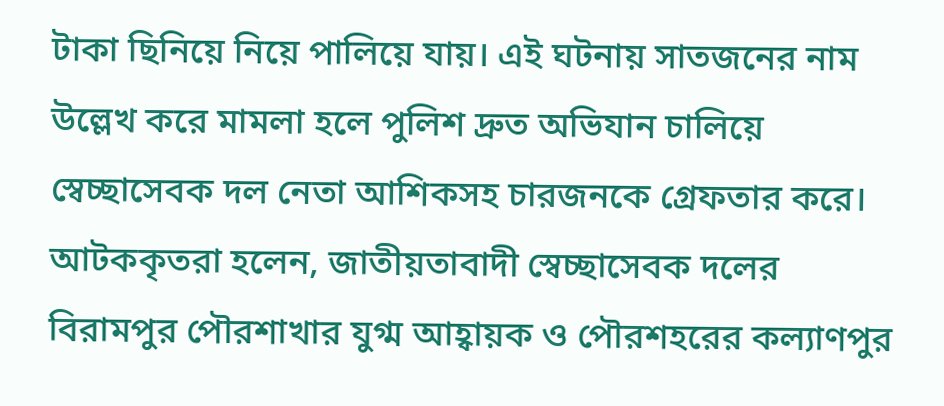টাকা ছিনিয়ে নিয়ে পালিয়ে যায়। এই ঘটনায় সাতজনের নাম উল্লেখ করে মামলা হলে পুলিশ দ্রুত অভিযান চালিয়ে স্বেচ্ছাসেবক দল নেতা আশিকসহ চারজনকে গ্রেফতার করে।
আটককৃতরা হলেন, জাতীয়তাবাদী স্বেচ্ছাসেবক দলের বিরামপুর পৌরশাখার যুগ্ম আহ্বায়ক ও পৌরশহরের কল্যাণপুর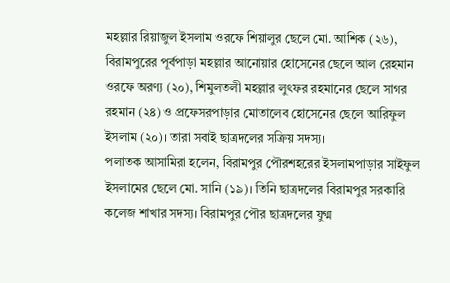মহল্লার রিয়াজুল ইসলাম ওরফে শিয়ালুর ছেলে মো. আশিক (২৬), বিরামপুরের পূর্বপাড়া মহল্লার আনোয়ার হোসেনের ছেলে আল রেহমান ওরফে অরণ্য (২০), শিমুলতলী মহল্লার লুৎফর রহমানের ছেলে সাগর রহমান (২৪) ও প্রফেসরপাড়ার মোতালেব হোসেনের ছেলে আরিফুল ইসলাম (২০)। তারা সবাই ছাত্রদলের সক্রিয় সদস্য।
পলাতক আসামিরা হলেন, বিরামপুর পৌরশহরের ইসলামপাড়ার সাইফুল ইসলামের ছেলে মো. সানি (১৯)। তিনি ছাত্রদলের বিরামপুর সরকারি কলেজ শাখার সদস্য। বিরামপুর পৌর ছাত্রদলের যুগ্ম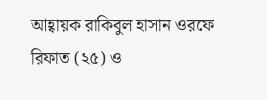আহ্বায়ক রাকিবুল হাসান ওরফে রিফাত (২৫) ও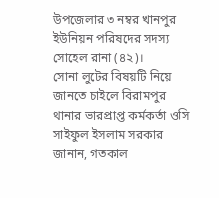উপজেলার ৩ নম্বর খানপুর ইউনিয়ন পরিষদের সদস্য সোহেল রানা (৪২)।
সোনা লুটের বিষয়টি নিয়ে জানতে চাইলে বিরামপুর থানার ভারপ্রাপ্ত কর্মকর্তা ওসি সাইফুল ইসলাম সরকার জানান, গতকাল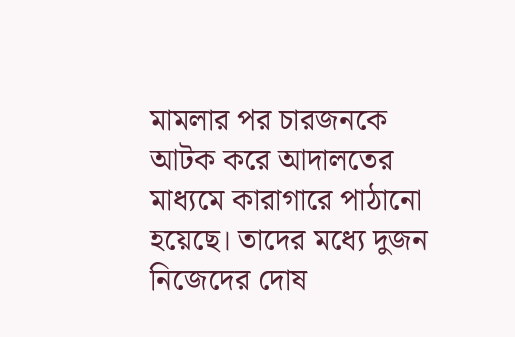মামলার পর চারজনকে আটক করে আদালতের মাধ্যমে কারাগারে পাঠানো হয়েছে। তাদের মধ্যে দুজন নিজেদের দোষ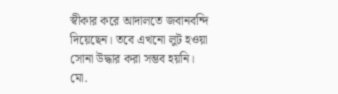স্বীকার করে আদালতে জবানবন্দি দিয়েছেন। তবে এখনো লুট হওয়া সোনা উদ্ধার করা সম্ভব হয়নি।
মো.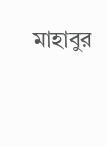মাহাবুর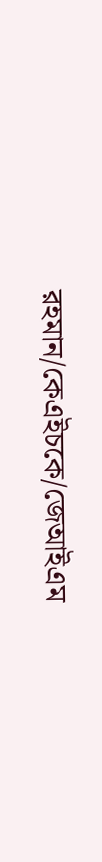রহমান/কেএইচকে/জেআইএম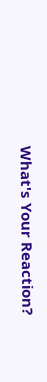What's Your Reaction?